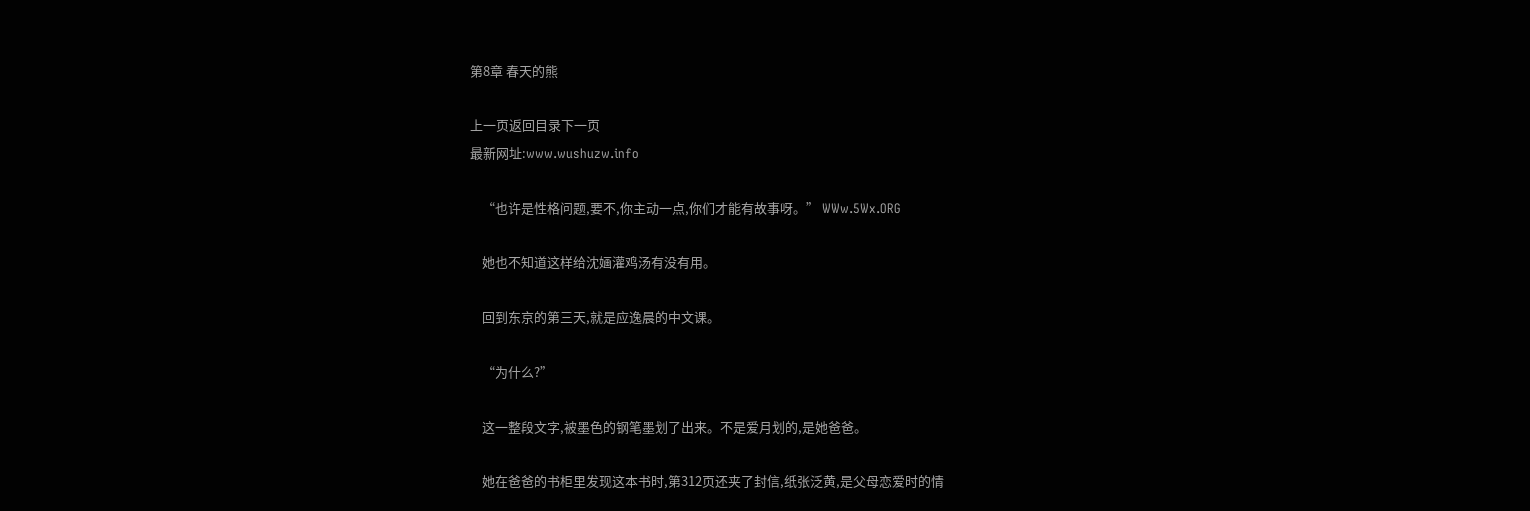第8章 春天的熊

上一页返回目录下一页
最新网址:www.wushuzw.info

    “也许是性格问题,要不,你主动一点,你们才能有故事呀。” WWw.5Wx.ORG

    她也不知道这样给沈婳灌鸡汤有没有用。

    回到东京的第三天,就是应逸晨的中文课。

    “为什么?”

    这一整段文字,被墨色的钢笔墨划了出来。不是爱月划的,是她爸爸。

    她在爸爸的书柜里发现这本书时,第312页还夹了封信,纸张泛黄,是父母恋爱时的情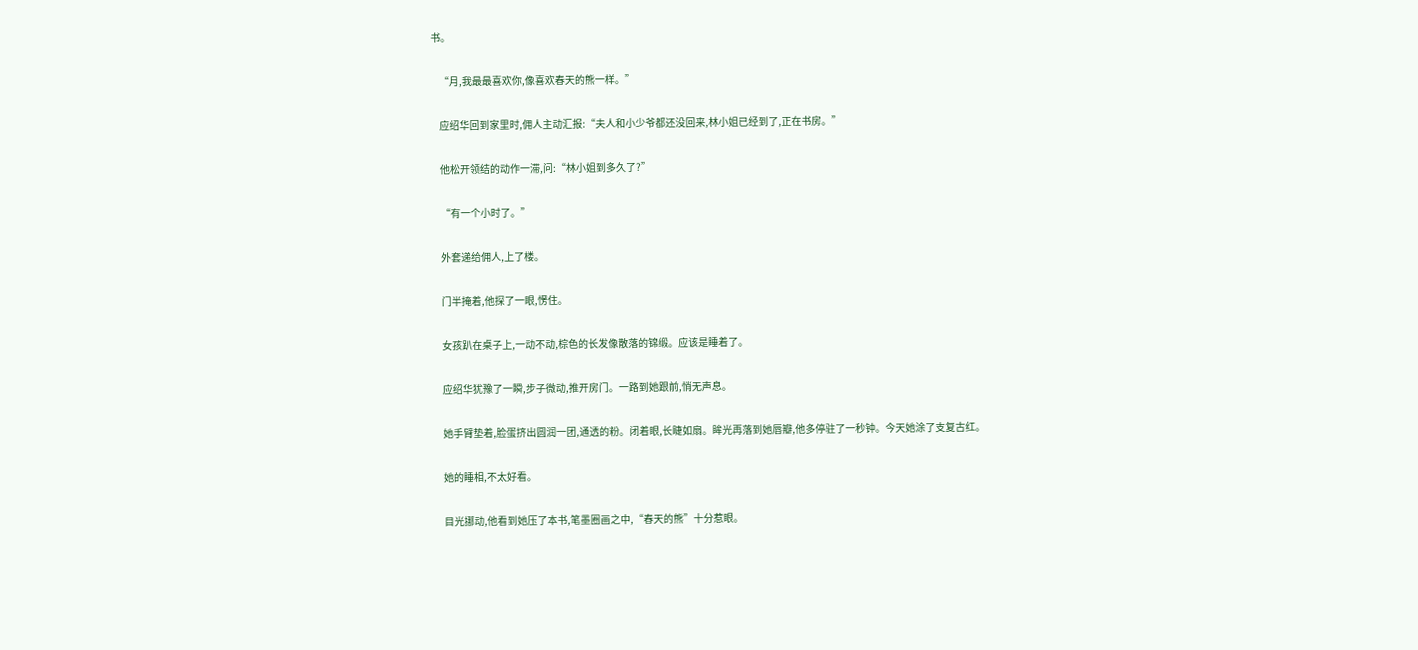书。

    “月,我最最喜欢你,像喜欢春天的熊一样。”

    应绍华回到家里时,佣人主动汇报:“夫人和小少爷都还没回来,林小姐已经到了,正在书房。”

    他松开领结的动作一滞,问:“林小姐到多久了?”

    “有一个小时了。”

    外套递给佣人,上了楼。

    门半掩着,他探了一眼,愣住。

    女孩趴在桌子上,一动不动,棕色的长发像散落的锦缎。应该是睡着了。

    应绍华犹豫了一瞬,步子微动,推开房门。一路到她跟前,悄无声息。

    她手臂垫着,脸蛋挤出圆润一团,通透的粉。闭着眼,长睫如扇。眸光再落到她唇瓣,他多停驻了一秒钟。今天她涂了支复古红。

    她的睡相,不太好看。

    目光挪动,他看到她压了本书,笔墨圈画之中,“春天的熊”十分惹眼。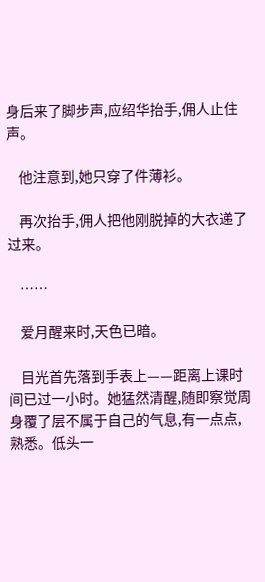身后来了脚步声,应绍华抬手,佣人止住声。

    他注意到,她只穿了件薄衫。

    再次抬手,佣人把他刚脱掉的大衣递了过来。

    ……

    爱月醒来时,天色已暗。

    目光首先落到手表上——距离上课时间已过一小时。她猛然清醒,随即察觉周身覆了层不属于自己的气息,有一点点,熟悉。低头一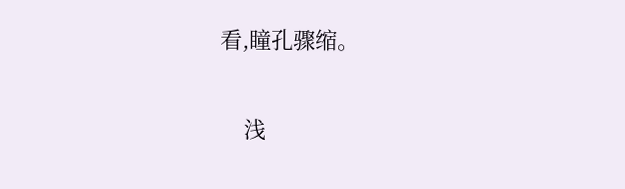看,瞳孔骤缩。

    浅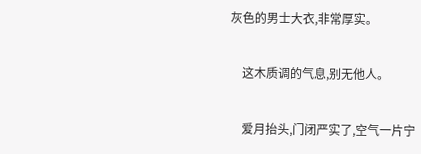灰色的男士大衣,非常厚实。

    这木质调的气息,别无他人。

    爱月抬头,门闭严实了,空气一片宁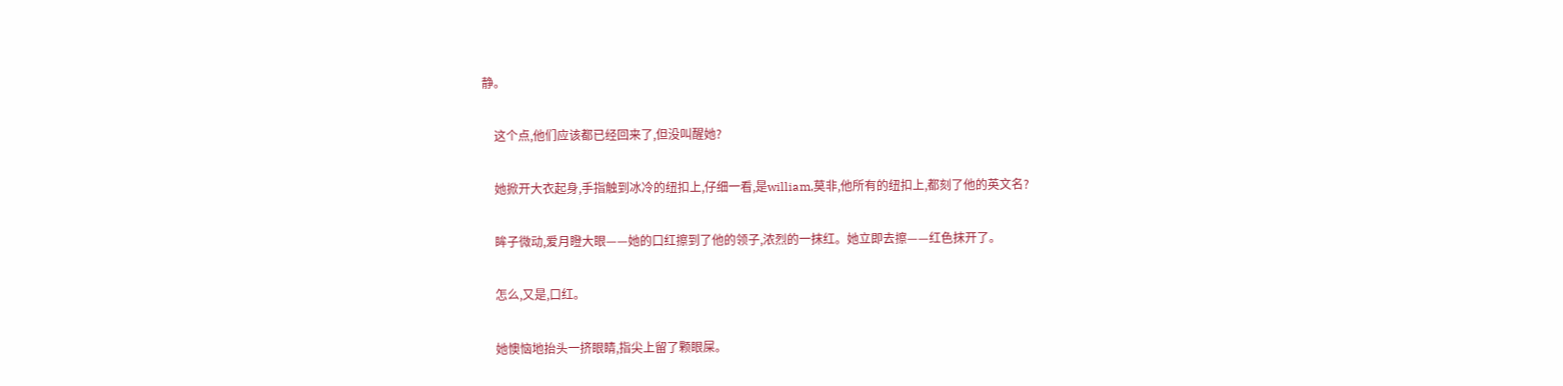静。

    这个点,他们应该都已经回来了,但没叫醒她?

    她掀开大衣起身,手指触到冰冷的纽扣上,仔细一看,是william,莫非,他所有的纽扣上,都刻了他的英文名?

    眸子微动,爱月瞪大眼——她的口红擦到了他的领子,浓烈的一抹红。她立即去擦——红色抹开了。

    怎么,又是,口红。

    她懊恼地抬头一挤眼睛,指尖上留了颗眼屎。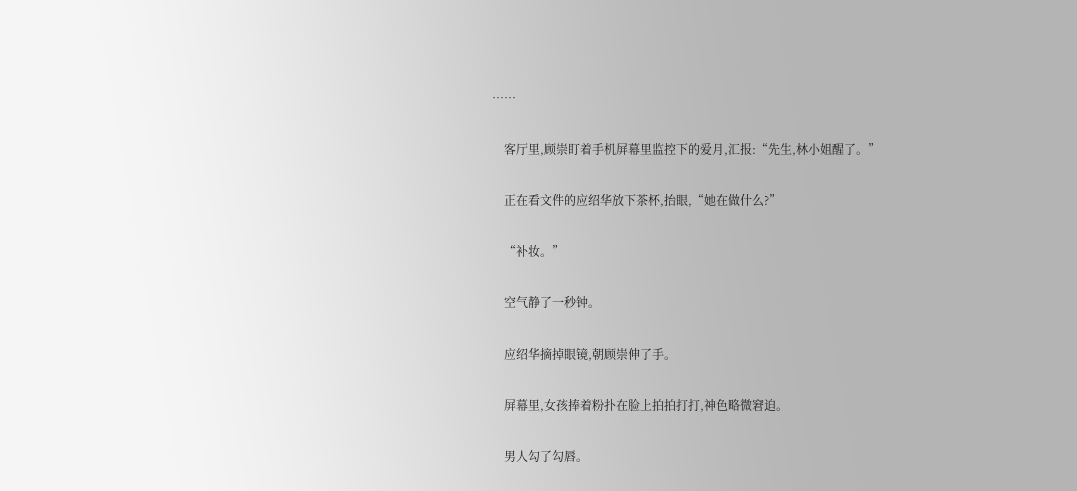……

    客厅里,顾崇盯着手机屏幕里监控下的爱月,汇报:“先生,林小姐醒了。”

    正在看文件的应绍华放下茶杯,抬眼,“她在做什么?”

    “补妆。”

    空气静了一秒钟。

    应绍华摘掉眼镜,朝顾崇伸了手。

    屏幕里,女孩捧着粉扑在脸上拍拍打打,神色略微窘迫。

    男人勾了勾唇。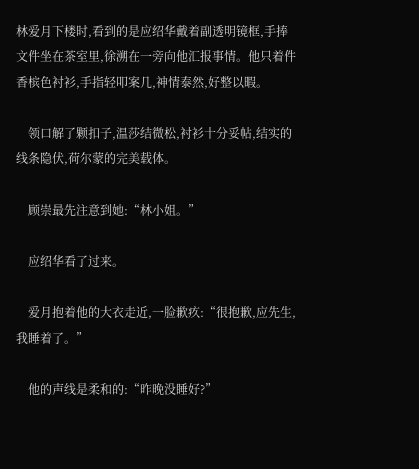林爱月下楼时,看到的是应绍华戴着副透明镜框,手捧文件坐在茶室里,徐溯在一旁向他汇报事情。他只着件香槟色衬衫,手指轻叩案几,神情泰然,好整以暇。

    领口解了颗扣子,温莎结微松,衬衫十分妥帖,结实的线条隐伏,荷尔蒙的完美载体。

    顾崇最先注意到她:“林小姐。”

    应绍华看了过来。

    爱月抱着他的大衣走近,一脸歉疚:“很抱歉,应先生,我睡着了。”

    他的声线是柔和的:“昨晚没睡好?”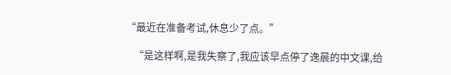“最近在准备考试,休息少了点。”

    “是这样啊,是我失察了,我应该早点停了逸晨的中文课,给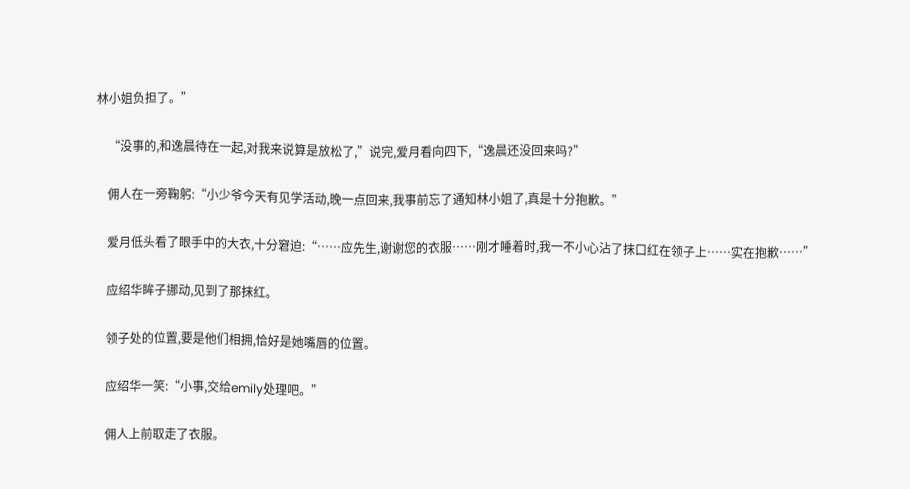林小姐负担了。”

    “没事的,和逸晨待在一起,对我来说算是放松了,”说完,爱月看向四下,“逸晨还没回来吗?”

    佣人在一旁鞠躬:“小少爷今天有见学活动,晚一点回来,我事前忘了通知林小姐了,真是十分抱歉。”

    爱月低头看了眼手中的大衣,十分窘迫:“……应先生,谢谢您的衣服……刚才睡着时,我一不小心沾了抹口红在领子上……实在抱歉……”

    应绍华眸子挪动,见到了那抹红。

    领子处的位置,要是他们相拥,恰好是她嘴唇的位置。

    应绍华一笑:“小事,交给emily处理吧。”

    佣人上前取走了衣服。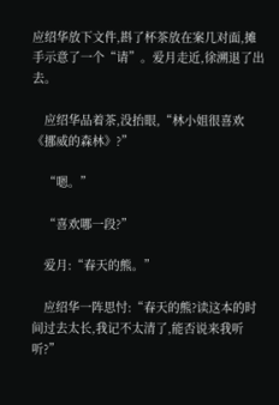应绍华放下文件,斟了杯茶放在案几对面,摊手示意了一个“请”。爱月走近,徐溯退了出去。

    应绍华品着茶,没抬眼,“林小姐很喜欢《挪威的森林》?”

    “嗯。”

    “喜欢哪一段?”

    爱月:“春天的熊。”

    应绍华一阵思忖:“春天的熊?读这本的时间过去太长,我记不太清了,能否说来我听听?”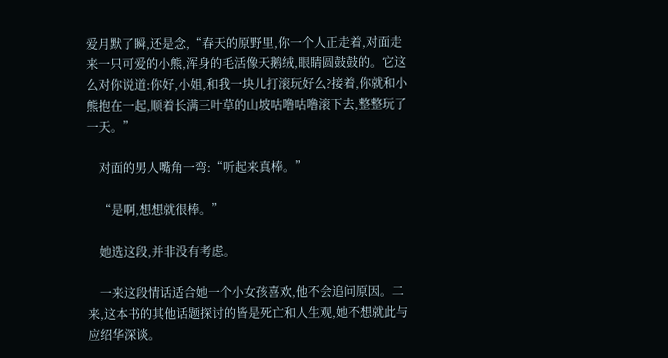爱月默了瞬,还是念,“春天的原野里,你一个人正走着,对面走来一只可爱的小熊,浑身的毛活像天鹅绒,眼睛圆鼓鼓的。它这么对你说道:你好,小姐,和我一块儿打滚玩好么?接着,你就和小熊抱在一起,顺着长满三叶草的山坡咕噜咕噜滚下去,整整玩了一天。”

    对面的男人嘴角一弯:“听起来真棒。”

    “是啊,想想就很棒。”

    她选这段,并非没有考虑。

    一来这段情话适合她一个小女孩喜欢,他不会追问原因。二来,这本书的其他话题探讨的皆是死亡和人生观,她不想就此与应绍华深谈。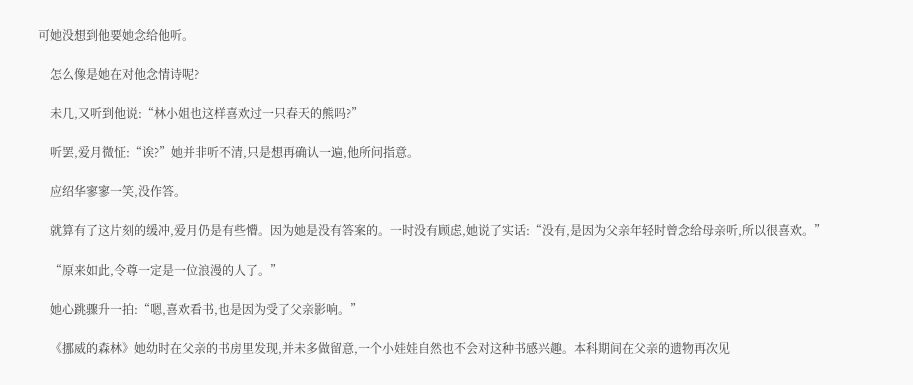可她没想到他要她念给他听。

    怎么像是她在对他念情诗呢?

    未几,又听到他说:“林小姐也这样喜欢过一只春天的熊吗?”

    听罢,爱月微怔:“诶?”她并非听不清,只是想再确认一遍,他所问指意。

    应绍华寥寥一笑,没作答。

    就算有了这片刻的缓冲,爱月仍是有些懵。因为她是没有答案的。一时没有顾虑,她说了实话:“没有,是因为父亲年轻时曾念给母亲听,所以很喜欢。”

    “原来如此,令尊一定是一位浪漫的人了。”

    她心跳骤升一拍:“嗯,喜欢看书,也是因为受了父亲影响。”

    《挪威的森林》她幼时在父亲的书房里发现,并未多做留意,一个小娃娃自然也不会对这种书感兴趣。本科期间在父亲的遗物再次见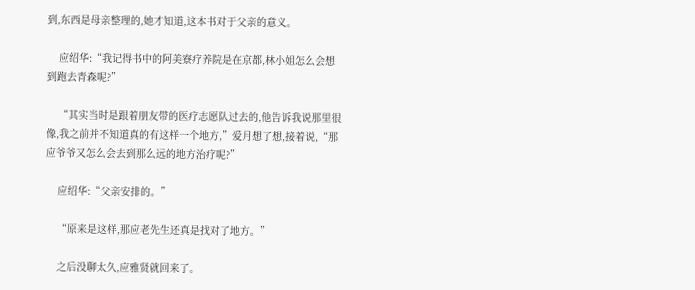到,东西是母亲整理的,她才知道,这本书对于父亲的意义。

    应绍华:“我记得书中的阿美寮疗养院是在京都,林小姐怎么会想到跑去青森呢?”

    “其实当时是跟着朋友带的医疗志愿队过去的,他告诉我说那里很像,我之前并不知道真的有这样一个地方,”爱月想了想,接着说,“那应爷爷又怎么会去到那么远的地方治疗呢?”

    应绍华:“父亲安排的。”

    “原来是这样,那应老先生还真是找对了地方。”

    之后没聊太久,应雅贤就回来了。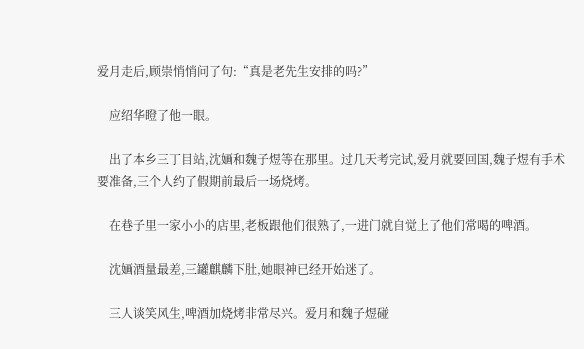爱月走后,顾崇悄悄问了句:“真是老先生安排的吗?”

    应绍华瞪了他一眼。

    出了本乡三丁目站,沈婳和魏子煜等在那里。过几天考完试,爱月就要回国,魏子煜有手术要准备,三个人约了假期前最后一场烧烤。

    在巷子里一家小小的店里,老板跟他们很熟了,一进门就自觉上了他们常喝的啤酒。

    沈婳酒量最差,三罐麒麟下肚,她眼神已经开始迷了。

    三人谈笑风生,啤酒加烧烤非常尽兴。爱月和魏子煜碰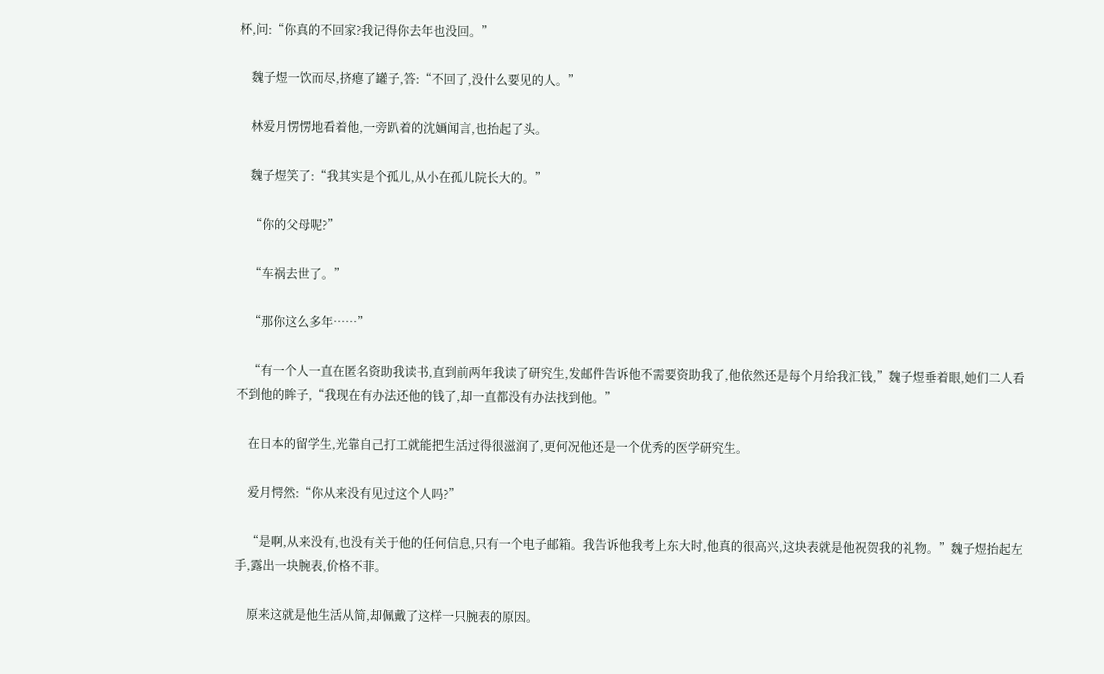杯,问:“你真的不回家?我记得你去年也没回。”

    魏子煜一饮而尽,挤瘪了罐子,答:“不回了,没什么要见的人。”

    林爱月愣愣地看着他,一旁趴着的沈婳闻言,也抬起了头。

    魏子煜笑了:“我其实是个孤儿,从小在孤儿院长大的。”

    “你的父母呢?”

    “车祸去世了。”

    “那你这么多年……”

    “有一个人一直在匿名资助我读书,直到前两年我读了研究生,发邮件告诉他不需要资助我了,他依然还是每个月给我汇钱,”魏子煜垂着眼,她们二人看不到他的眸子,“我现在有办法还他的钱了,却一直都没有办法找到他。”

    在日本的留学生,光靠自己打工就能把生活过得很滋润了,更何况他还是一个优秀的医学研究生。

    爱月愕然:“你从来没有见过这个人吗?”

    “是啊,从来没有,也没有关于他的任何信息,只有一个电子邮箱。我告诉他我考上东大时,他真的很高兴,这块表就是他祝贺我的礼物。”魏子煜抬起左手,露出一块腕表,价格不菲。

    原来这就是他生活从简,却佩戴了这样一只腕表的原因。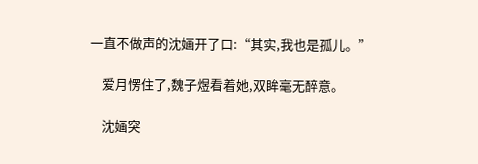一直不做声的沈婳开了口:“其实,我也是孤儿。”

    爱月愣住了,魏子煜看着她,双眸毫无醉意。

    沈婳突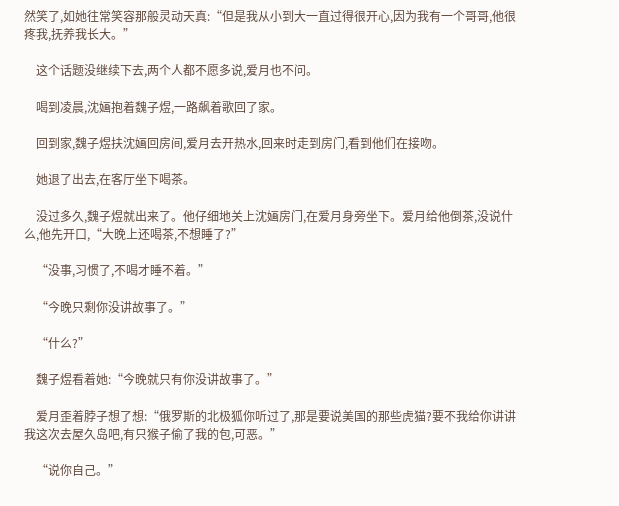然笑了,如她往常笑容那般灵动天真:“但是我从小到大一直过得很开心,因为我有一个哥哥,他很疼我,抚养我长大。”

    这个话题没继续下去,两个人都不愿多说,爱月也不问。

    喝到凌晨,沈婳抱着魏子煜,一路飙着歌回了家。

    回到家,魏子煜扶沈婳回房间,爱月去开热水,回来时走到房门,看到他们在接吻。

    她退了出去,在客厅坐下喝茶。

    没过多久,魏子煜就出来了。他仔细地关上沈婳房门,在爱月身旁坐下。爱月给他倒茶,没说什么,他先开口,“大晚上还喝茶,不想睡了?”

    “没事,习惯了,不喝才睡不着。”

    “今晚只剩你没讲故事了。”

    “什么?”

    魏子煜看着她:“今晚就只有你没讲故事了。”

    爱月歪着脖子想了想:“俄罗斯的北极狐你听过了,那是要说美国的那些虎猫?要不我给你讲讲我这次去屋久岛吧,有只猴子偷了我的包,可恶。”

    “说你自己。”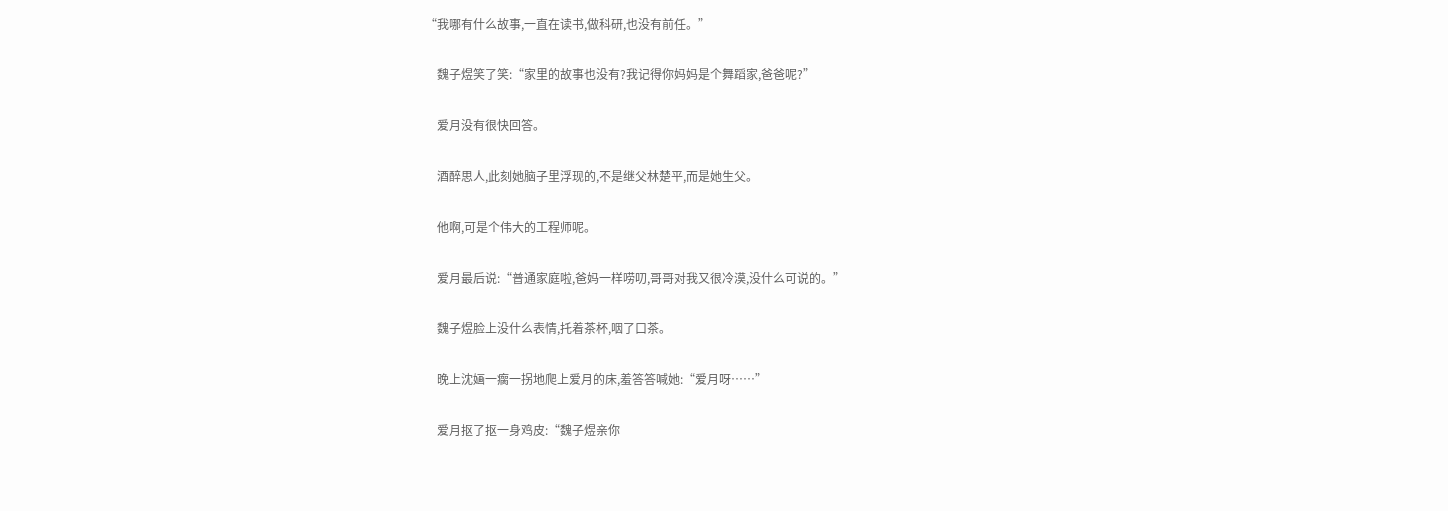“我哪有什么故事,一直在读书,做科研,也没有前任。”

    魏子煜笑了笑:“家里的故事也没有?我记得你妈妈是个舞蹈家,爸爸呢?”

    爱月没有很快回答。

    酒醉思人,此刻她脑子里浮现的,不是继父林楚平,而是她生父。

    他啊,可是个伟大的工程师呢。

    爱月最后说:“普通家庭啦,爸妈一样唠叨,哥哥对我又很冷漠,没什么可说的。”

    魏子煜脸上没什么表情,托着茶杯,咽了口茶。

    晚上沈婳一瘸一拐地爬上爱月的床,羞答答喊她:“爱月呀……”

    爱月抠了抠一身鸡皮:“魏子煜亲你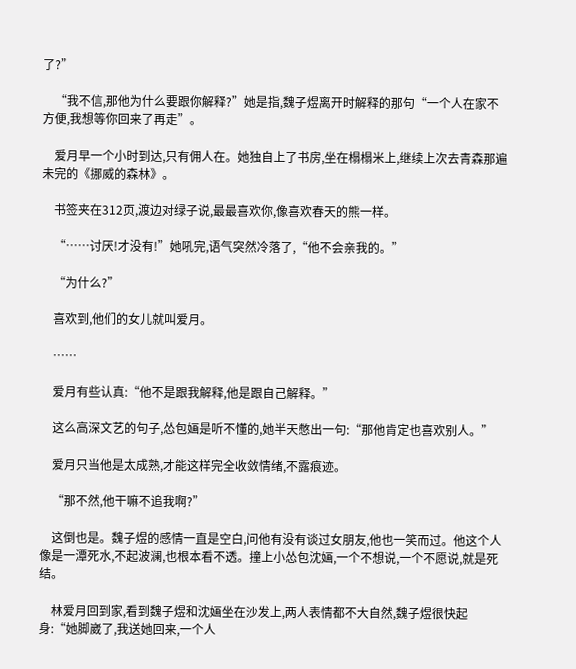了?”

    “我不信,那他为什么要跟你解释?”她是指,魏子煜离开时解释的那句“一个人在家不方便,我想等你回来了再走”。

    爱月早一个小时到达,只有佣人在。她独自上了书房,坐在榻榻米上,继续上次去青森那遍未完的《挪威的森林》。

    书签夹在312页,渡边对绿子说,最最喜欢你,像喜欢春天的熊一样。

    “……讨厌!才没有!”她吼完,语气突然冷落了,“他不会亲我的。”

    “为什么?”

    喜欢到,他们的女儿就叫爱月。

    ……

    爱月有些认真:“他不是跟我解释,他是跟自己解释。”

    这么高深文艺的句子,怂包婳是听不懂的,她半天憋出一句:“那他肯定也喜欢别人。”

    爱月只当他是太成熟,才能这样完全收敛情绪,不露痕迹。

    “那不然,他干嘛不追我啊?”

    这倒也是。魏子煜的感情一直是空白,问他有没有谈过女朋友,他也一笑而过。他这个人像是一潭死水,不起波澜,也根本看不透。撞上小怂包沈婳,一个不想说,一个不愿说,就是死结。

    林爱月回到家,看到魏子煜和沈婳坐在沙发上,两人表情都不大自然,魏子煜很快起身:“她脚崴了,我送她回来,一个人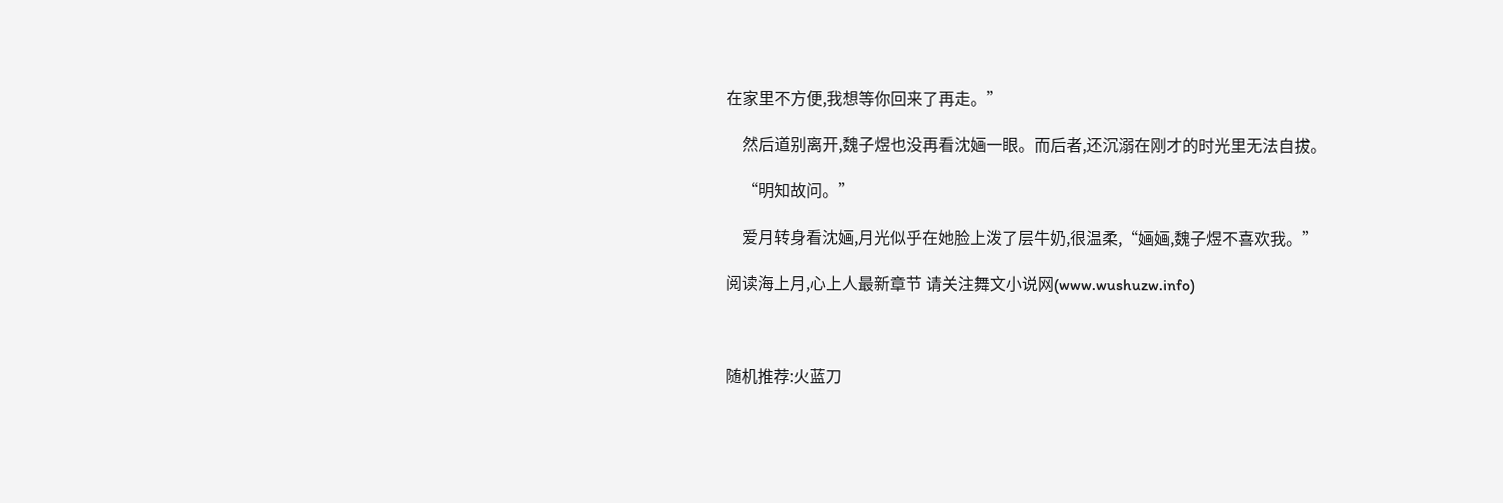在家里不方便,我想等你回来了再走。”

    然后道别离开,魏子煜也没再看沈婳一眼。而后者,还沉溺在刚才的时光里无法自拔。

    “明知故问。”

    爱月转身看沈婳,月光似乎在她脸上泼了层牛奶,很温柔,“婳婳,魏子煜不喜欢我。”

阅读海上月,心上人最新章节 请关注舞文小说网(www.wushuzw.info)



随机推荐:火蓝刀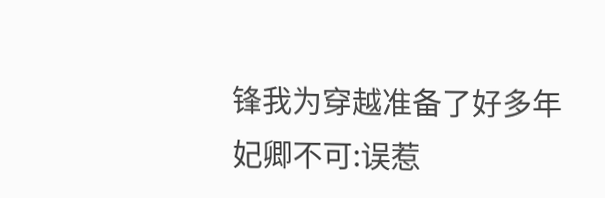锋我为穿越准备了好多年妃卿不可:误惹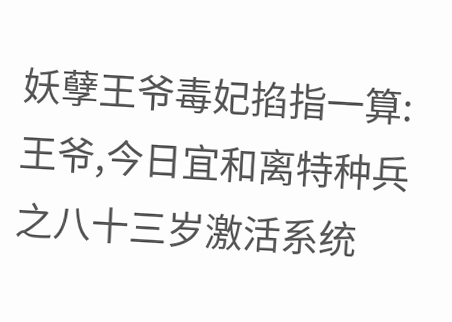妖孽王爷毒妃掐指一算:王爷,今日宜和离特种兵之八十三岁激活系统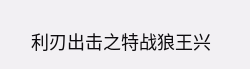利刃出击之特战狼王兴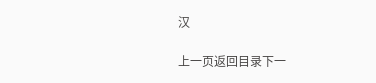汉

上一页返回目录下一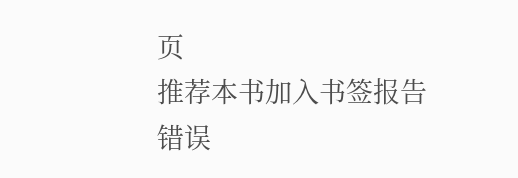页
推荐本书加入书签报告错误